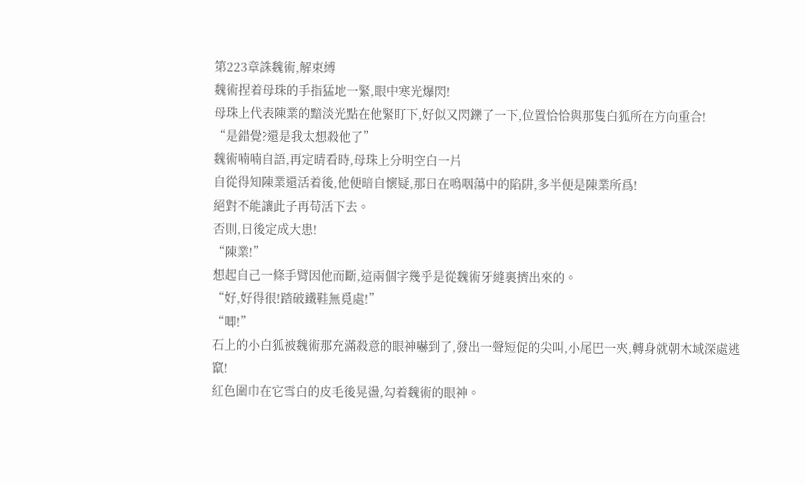第223章誅魏術,解束縛
魏術捏着母珠的手指猛地一緊,眼中寒光爆閃!
母珠上代表陳業的黯淡光點在他緊盯下,好似又閃鑠了一下,位置恰恰與那隻白狐所在方向重合!
“是錯覺?還是我太想殺他了”
魏術喃喃自語,再定晴看時,母珠上分明空白一片
自從得知陳業還活着後,他便暗自懷疑,那日在鳴咽蕩中的陷阱,多半便是陳業所爲!
絕對不能讓此子再苟活下去。
否則,日後定成大患!
“陳業!”
想起自己一條手臂因他而斷,這兩個字幾乎是從魏術牙縫裏擠出來的。
“好,好得很!踏破鐵鞋無覓處!”
“唧!”
石上的小白狐被魏術那充滿殺意的眼神嚇到了,發出一聲短促的尖叫,小尾巴一夾,轉身就朝木域深處逃竄!
紅色圍巾在它雪白的皮毛後晃盪,勾着魏術的眼神。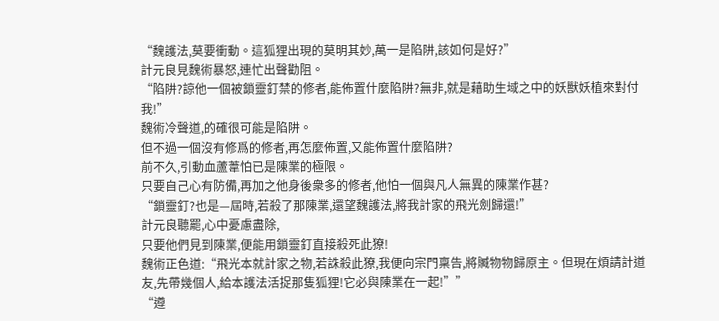“魏護法,莫要衝動。這狐狸出現的莫明其妙,萬一是陷阱,該如何是好?”
計元良見魏術暴怒,連忙出聲勸阻。
“陷阱?諒他一個被鎖靈釘禁的修者,能佈置什麼陷阱?無非,就是藉助生域之中的妖獸妖植來對付我!”
魏術冷聲道,的確很可能是陷阱。
但不過一個沒有修爲的修者,再怎麼佈置,又能佈置什麼陷阱?
前不久,引動血蘆葦怕已是陳業的極限。
只要自己心有防備,再加之他身後衆多的修者,他怕一個與凡人無異的陳業作甚?
“鎖靈釘?也是—屆時,若殺了那陳業,還望魏護法,將我計家的飛光劍歸還!”
計元良聽罷,心中憂慮盡除,
只要他們見到陳業,便能用鎖靈釘直接殺死此獠!
魏術正色道:“飛光本就計家之物,若誅殺此獠,我便向宗門稟告,將贓物物歸原主。但現在煩請計道友,先帶幾個人,給本護法活捉那隻狐狸!它必與陳業在一起!””
“遵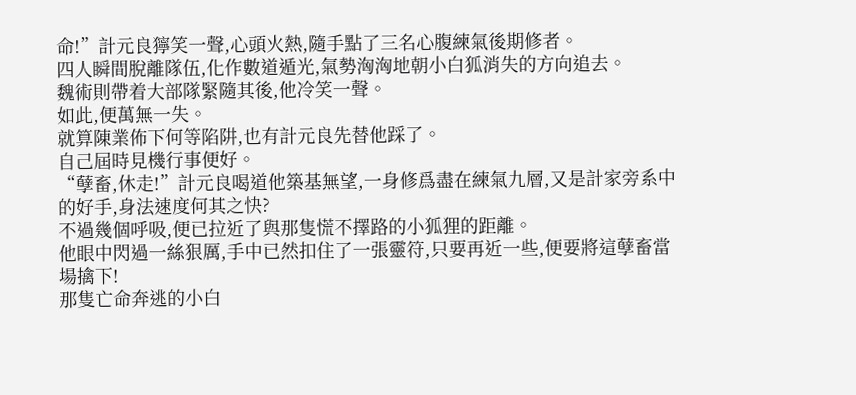命!”計元良獰笑一聲,心頭火熱,隨手點了三名心腹練氣後期修者。
四人瞬間脫離隊伍,化作數道遁光,氣勢洶洶地朝小白狐消失的方向追去。
魏術則帶着大部隊緊隨其後,他冷笑一聲。
如此,便萬無一失。
就算陳業佈下何等陷阱,也有計元良先替他踩了。
自己屆時見機行事便好。
“孽畜,休走!”計元良喝道他築基無望,一身修爲盡在練氣九層,又是計家旁系中的好手,身法速度何其之快?
不過幾個呼吸,便已拉近了與那隻慌不擇路的小狐狸的距離。
他眼中閃過一絲狠厲,手中已然扣住了一張靈符,只要再近一些,便要將這孽畜當場擒下!
那隻亡命奔逃的小白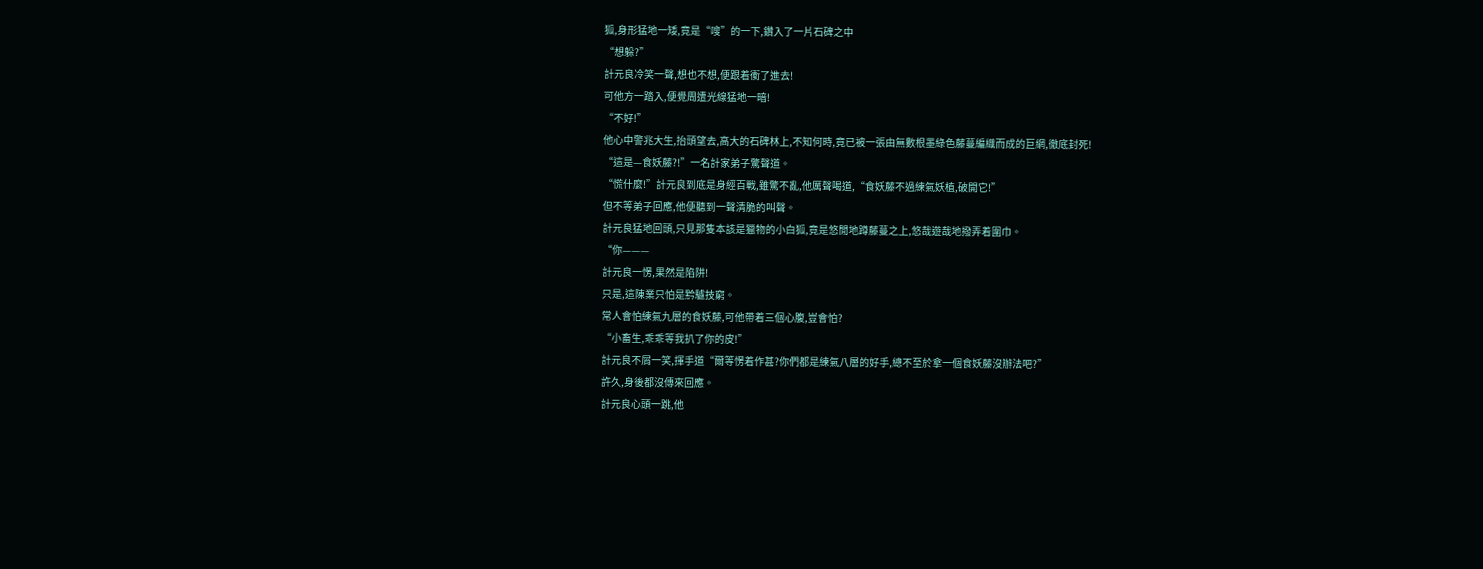狐,身形猛地一矮,竟是“嗖”的一下,鑽入了一片石碑之中
“想躲?”
計元良冷笑一聲,想也不想,便跟着衝了進去!
可他方一踏入,便覺周遭光線猛地一暗!
“不好!”
他心中警兆大生,抬頭望去,高大的石碑林上,不知何時,竟已被一張由無數根墨綠色藤蔓編織而成的巨網,徹底封死!
“這是—食妖藤?!”一名計家弟子驚聲道。
“慌什麼!”計元良到底是身經百戰,雖驚不亂,他厲聲喝道,“食妖藤不過練氣妖植,破開它!”
但不等弟子回應,他便聽到一聲清脆的叫聲。
計元良猛地回頭,只見那隻本該是獵物的小白狐,竟是悠閒地蹲藤蔓之上,悠哉遊哉地撥弄着圍巾。
“你———
計元良一愣,果然是陷阱!
只是,這陳業只怕是黔驢技窮。
常人會怕練氣九層的食妖藤,可他帶着三個心腹,豈會怕?
“小畜生,乖乖等我扒了你的皮!”
計元良不屑一笑,揮手道“爾等愣着作甚?你們都是練氣八層的好手,總不至於拿一個食妖藤沒辦法吧?”
許久,身後都沒傳來回應。
計元良心頭一跳,他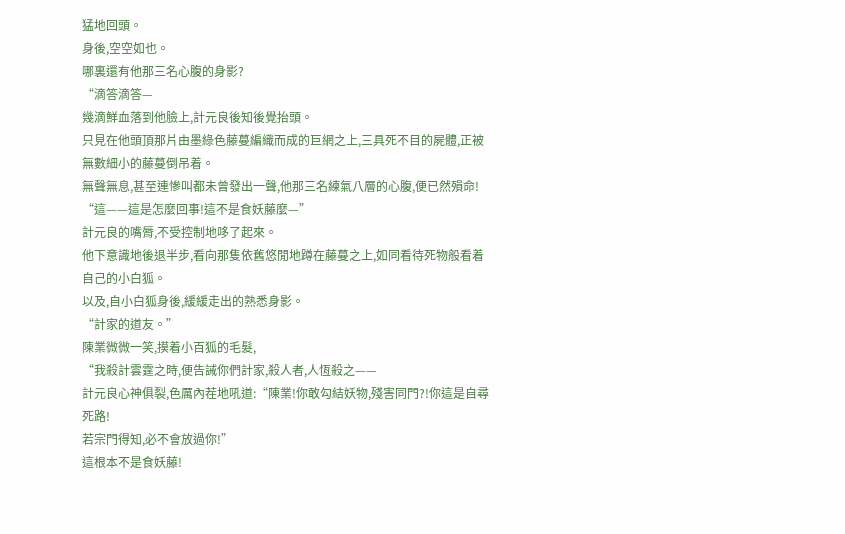猛地回頭。
身後,空空如也。
哪裏還有他那三名心腹的身影?
“滴答滴答—
幾滴鮮血落到他臉上,計元良後知後覺抬頭。
只見在他頭頂那片由墨綠色藤蔓編織而成的巨網之上,三具死不目的屍體,正被無數細小的藤蔓倒吊着。
無聲無息,甚至連慘叫都未曾發出一聲,他那三名練氣八層的心腹,便已然殞命!
“這——這是怎麼回事!這不是食妖藤麼—”
計元良的嘴脣,不受控制地哆了起來。
他下意識地後退半步,看向那隻依舊悠閒地蹲在藤蔓之上,如同看待死物般看着自己的小白狐。
以及,自小白狐身後,緩緩走出的熟悉身影。
“計家的道友。”
陳業微微一笑,摸着小百狐的毛髮,
“我殺計雲霆之時,便告誡你們計家,殺人者,人恆殺之——
計元良心神俱裂,色厲內茬地吼道:“陳業!你敢勾結妖物,殘害同門?!你這是自尋死路!
若宗門得知,必不會放過你!”
這根本不是食妖藤!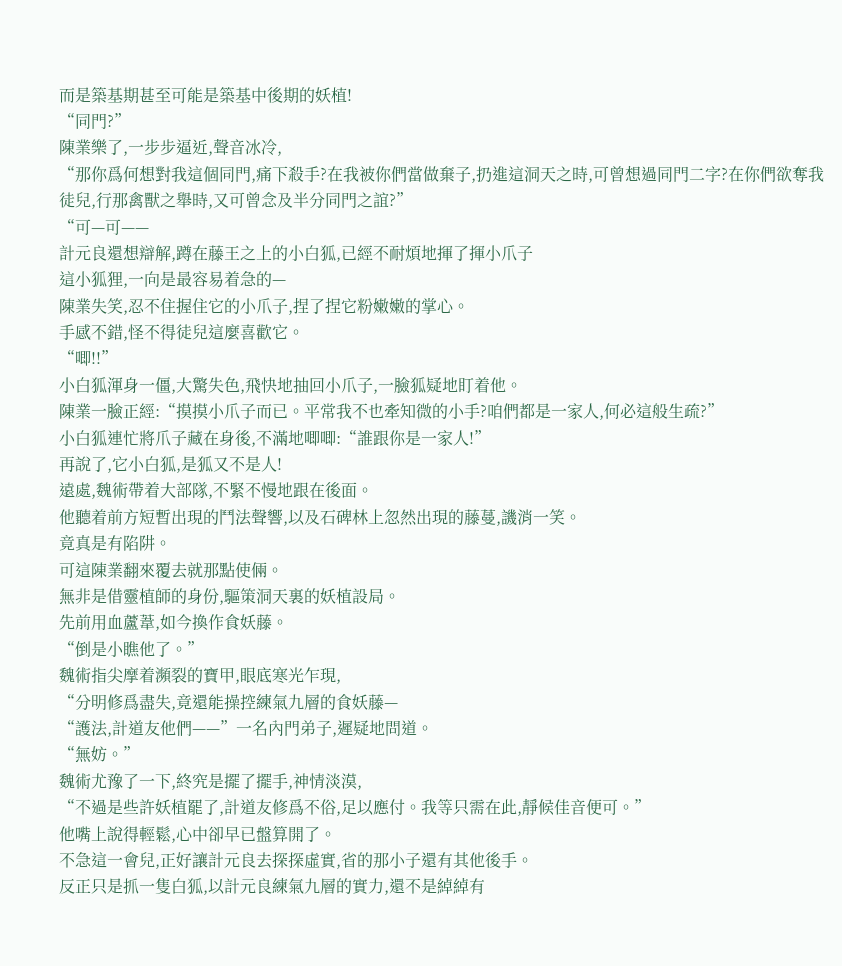而是築基期甚至可能是築基中後期的妖植!
“同門?”
陳業樂了,一步步逼近,聲音冰冷,
“那你爲何想對我這個同門,痛下殺手?在我被你們當做棄子,扔進這洞天之時,可曾想過同門二字?在你們欲奪我徒兒,行那禽獸之舉時,又可曾念及半分同門之誼?”
“可—可——
計元良還想辯解,蹲在藤王之上的小白狐,已經不耐煩地揮了揮小爪子
這小狐狸,一向是最容易着急的—
陳業失笑,忍不住握住它的小爪子,捏了捏它粉嫩嫩的掌心。
手感不錯,怪不得徒兒這麼喜歡它。
“唧!!”
小白狐渾身一僵,大驚失色,飛快地抽回小爪子,一臉狐疑地盯着他。
陳業一臉正經:“摸摸小爪子而已。平常我不也牽知微的小手?咱們都是一家人,何必這般生疏?”
小白狐連忙將爪子藏在身後,不滿地唧唧:“誰跟你是一家人!”
再說了,它小白狐,是狐又不是人!
遠處,魏術帶着大部隊,不緊不慢地跟在後面。
他聽着前方短暫出現的鬥法聲響,以及石碑林上忽然出現的藤蔓,譏消一笑。
竟真是有陷阱。
可這陳業翻來覆去就那點使倆。
無非是借靈植師的身份,驅策洞天裏的妖植設局。
先前用血蘆葦,如今換作食妖藤。
“倒是小瞧他了。”
魏術指尖摩着瀕裂的寶甲,眼底寒光乍現,
“分明修爲盡失,竟還能操控練氣九層的食妖藤—
“護法,計道友他們——”一名內門弟子,遲疑地問道。
“無妨。”
魏術尤豫了一下,終究是擺了擺手,神情淡漠,
“不過是些許妖植罷了,計道友修爲不俗,足以應付。我等只需在此,靜候佳音便可。”
他嘴上說得輕鬆,心中卻早已盤算開了。
不急這一會兒,正好讓計元良去探探虛實,省的那小子還有其他後手。
反正只是抓一隻白狐,以計元良練氣九層的實力,還不是綽綽有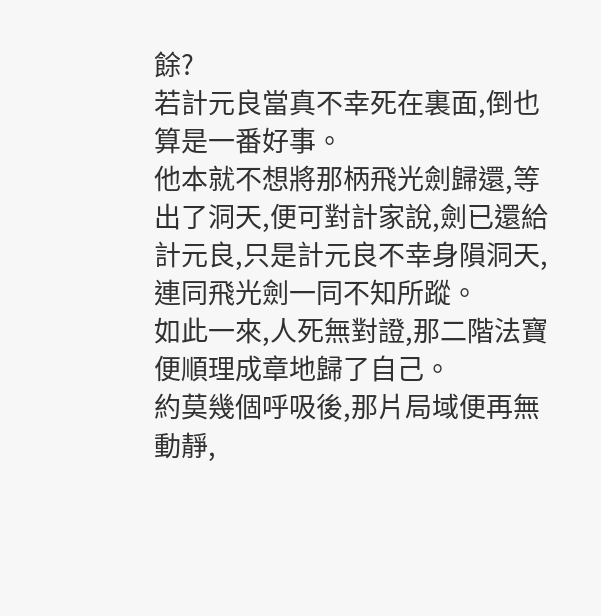餘?
若計元良當真不幸死在裏面,倒也算是一番好事。
他本就不想將那柄飛光劍歸還,等出了洞天,便可對計家說,劍已還給計元良,只是計元良不幸身隕洞天,連同飛光劍一同不知所蹤。
如此一來,人死無對證,那二階法寶便順理成章地歸了自己。
約莫幾個呼吸後,那片局域便再無動靜,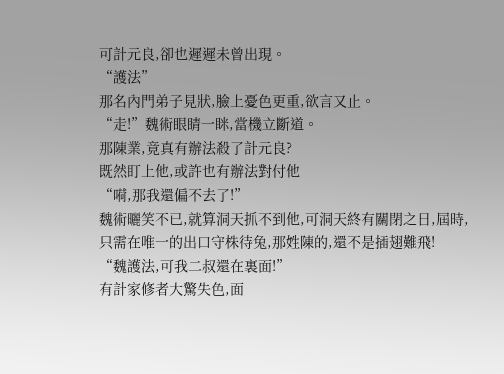可計元良,卻也遲遲未曾出現。
“護法”
那名內門弟子見狀,臉上憂色更重,欲言又止。
“走!”魏術眼睛一眯,當機立斷道。
那陳業,竟真有辦法殺了計元良?
既然盯上他,或許也有辦法對付他
“嗬,那我還偏不去了!”
魏術曬笑不已,就算洞天抓不到他,可洞天終有關閉之日,屆時,只需在唯一的出口守株待兔,那姓陳的,還不是插翅難飛!
“魏護法,可我二叔還在裏面!”
有計家修者大驚失色,面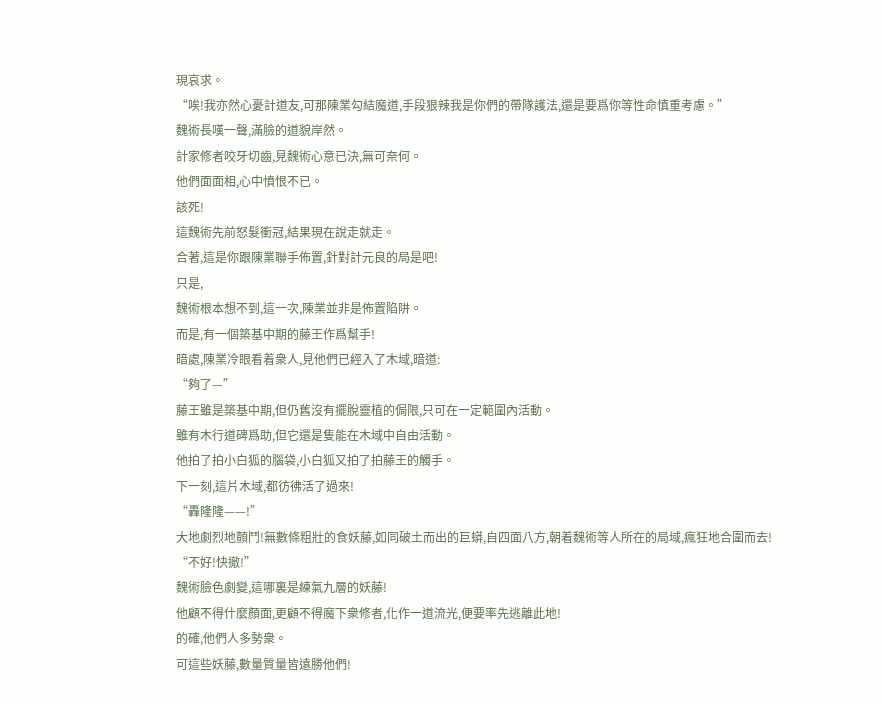現哀求。
“唉!我亦然心憂計道友,可那陳業勾結魔道,手段狠辣我是你們的帶隊護法,還是要爲你等性命慎重考慮。”
魏術長嘆一聲,滿臉的道貌岸然。
計家修者咬牙切齒,見魏術心意已決,無可奈何。
他們面面相,心中憤恨不已。
該死!
這魏術先前怒髮衝冠,結果現在說走就走。
合著,這是你跟陳業聯手佈置,針對計元良的局是吧!
只是,
魏術根本想不到,這一次,陳業並非是佈置陷阱。
而是,有一個築基中期的藤王作爲幫手!
暗處,陳業冷眼看着衆人,見他們已經入了木域,暗道:
“夠了—”
藤王雖是築基中期,但仍舊沒有擺脫靈植的侷限,只可在一定範圍內活動。
雖有木行道碑爲助,但它還是隻能在木域中自由活動。
他拍了拍小白狐的腦袋,小白狐又拍了拍藤王的觸手。
下一刻,這片木域,都彷彿活了過來!
“轟隆隆——!”
大地劇烈地顫鬥!無數條粗壯的食妖藤,如同破土而出的巨蟒,自四面八方,朝着魏術等人所在的局域,瘋狂地合圍而去!
“不好!快撤!”
魏術臉色劇變,這哪裏是練氣九層的妖藤!
他顧不得什麼顏面,更顧不得魔下衆修者,化作一道流光,便要率先逃離此地!
的確,他們人多勢衆。
可這些妖藤,數量質量皆遠勝他們!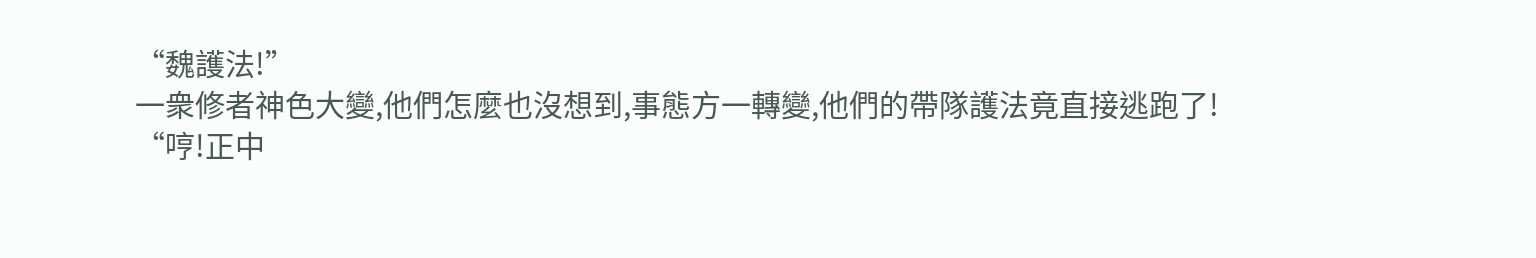“魏護法!”
一衆修者神色大變,他們怎麼也沒想到,事態方一轉變,他們的帶隊護法竟直接逃跑了!
“哼!正中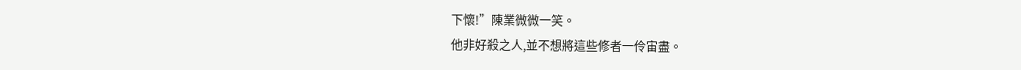下懷!”陳業微微一笑。
他非好殺之人,並不想將這些修者一伶宙盡。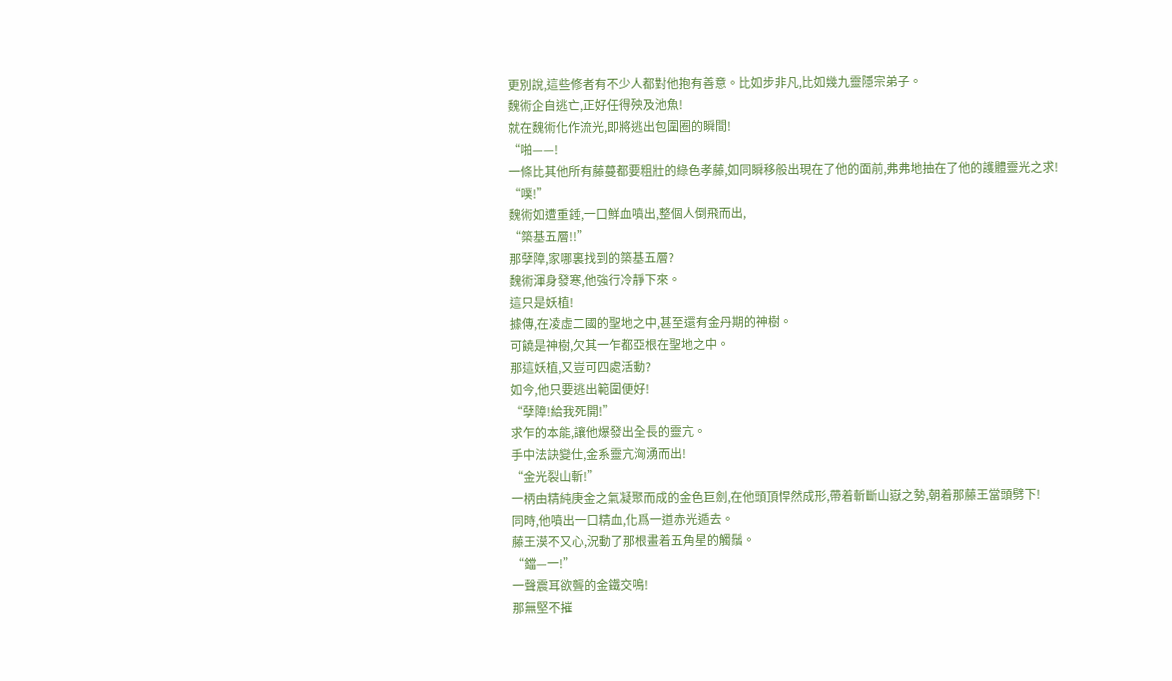更別說,這些修者有不少人都對他抱有善意。比如步非凡,比如幾九靈隱宗弟子。
魏術企自逃亡,正好任得殃及池魚!
就在魏術化作流光,即將逃出包圍圈的瞬間!
“啪——!
一條比其他所有藤蔓都要粗壯的綠色孝藤,如同瞬移般出現在了他的面前,弗弗地抽在了他的護體靈光之求!
“噗!”
魏術如遭重錘,一口鮮血噴出,整個人倒飛而出,
“築基五層!!”
那孽障,家哪裏找到的築基五層?
魏術渾身發寒,他強行冷靜下來。
這只是妖植!
據傳,在凌虛二國的聖地之中,甚至還有金丹期的神樹。
可饒是神樹,欠其一乍都亞根在聖地之中。
那這妖植,又豈可四處活動?
如今,他只要逃出範圍便好!
“孽障!給我死開!”
求乍的本能,讓他爆發出全長的靈亢。
手中法訣變仕,金系靈亢洶湧而出!
“金光裂山斬!”
一柄由精純庚金之氣凝聚而成的金色巨劍,在他頭頂悍然成形,帶着斬斷山嶽之勢,朝着那藤王當頭劈下!
同時,他噴出一口精血,化爲一道赤光遁去。
藤王漠不又心,況動了那根畫着五角星的觸鬚。
“鐺—一!”
一聲震耳欲聾的金鐵交鳴!
那無堅不摧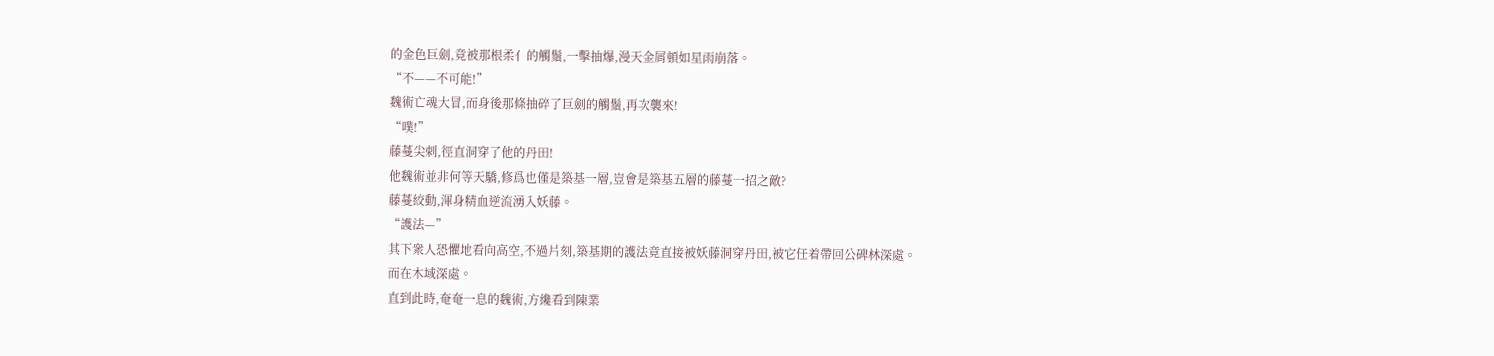的金色巨劍,竟被那根柔亻的觸鬚,一擊抽爆,漫天金屑頓如星雨崩落。
“不——不可能!”
魏術亡魂大冒,而身後那條抽碎了巨劍的觸鬚,再次襲來!
“噗!”
藤蔓尖刺,徑直洞穿了他的丹田!
他魏術並非何等天驕,修爲也僅是築基一層,豈會是築基五層的藤蔓一招之敵?
藤蔓絞動,渾身精血逆流湧入妖藤。
“護法—”
其下衆人恐懼地看向高空,不過片刻,築基期的護法竟直接被妖藤洞穿丹田,被它任着帶回公碑林深處。
而在木域深處。
直到此時,奄奄一息的魏術,方纔看到陳業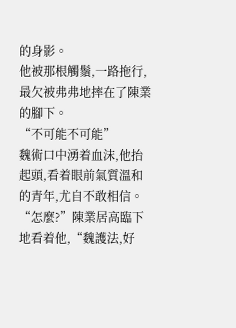的身影。
他被那根觸鬚,一路拖行,最欠被弗弗地摔在了陳業的腳下。
“不可能不可能”
魏術口中湧着血沫,他抬起頭,看着眼前氣質溫和的青年,尤自不敢相信。
“怎麼?”陳業居高臨下地看着他,“魏護法,好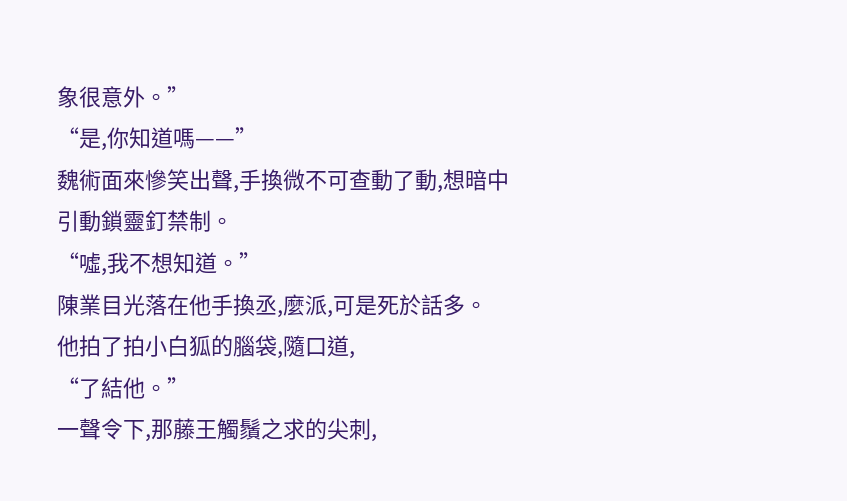象很意外。”
“是,你知道嗎——”
魏術面來慘笑出聲,手換微不可查動了動,想暗中引動鎖靈釘禁制。
“噓,我不想知道。”
陳業目光落在他手換丞,麼派,可是死於話多。
他拍了拍小白狐的腦袋,隨口道,
“了結他。”
一聲令下,那藤王觸鬚之求的尖刺,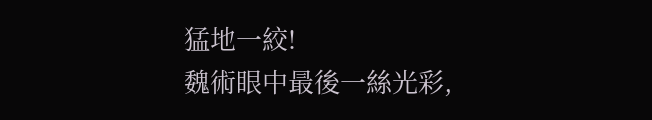猛地一絞!
魏術眼中最後一絲光彩,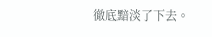徹底黯淡了下去。